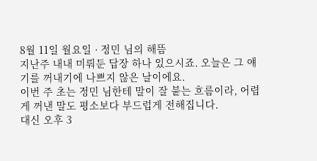8월 11일 월요일 · 정민 님의 해뜸
지난주 내내 미뤄둔 답장 하나 있으시죠. 오늘은 그 얘기를 꺼내기에 나쁘지 않은 날이에요.
이번 주 초는 정민 님한테 말이 잘 붙는 흐름이라, 어렵게 꺼낸 말도 평소보다 부드럽게 전해집니다.
대신 오후 3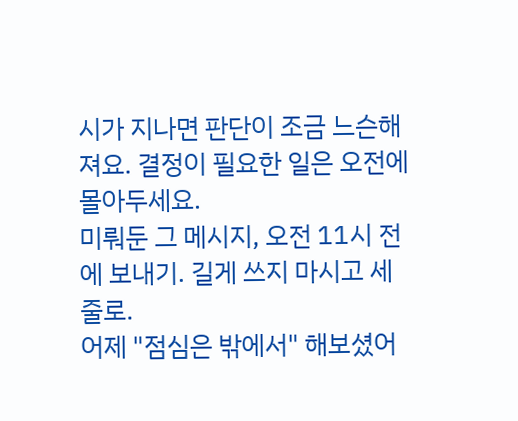시가 지나면 판단이 조금 느슨해져요. 결정이 필요한 일은 오전에 몰아두세요.
미뤄둔 그 메시지, 오전 11시 전에 보내기. 길게 쓰지 마시고 세 줄로.
어제 "점심은 밖에서" 해보셨어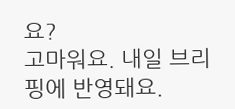요?
고마워요. 내일 브리핑에 반영돼요.